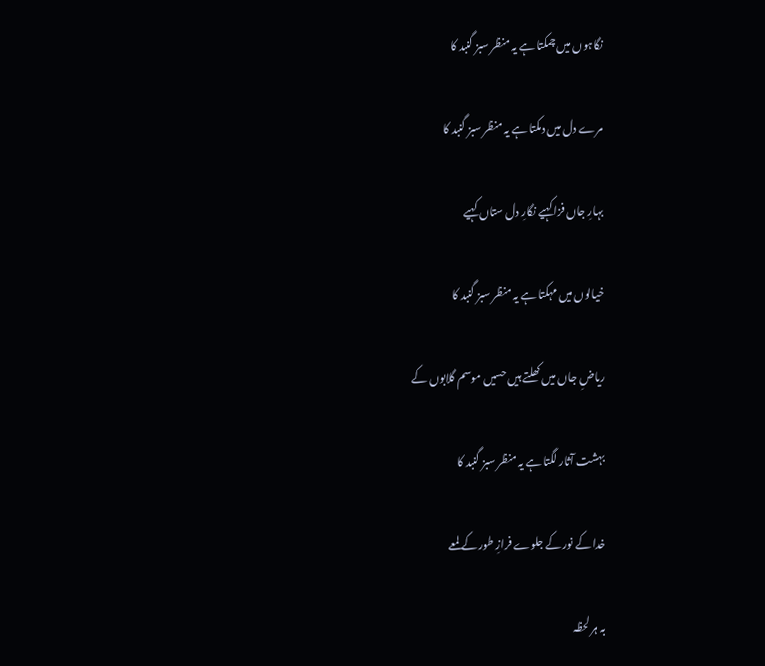نگاہوں میں چمکتا ہے یہ منظر سبز گنبد کا

مرے دل میں دمکتا ہے یہ منظر سبز گنبد کا

بہارِ جاں فزا کہیے نگارِ دل ستاں کہیے

خیالوں میں مہکتا ہے یہ منظر سبز گنبد کا

ریاضِ جاں میں کھلتے ہیں حسیں موسم گلابوں کے

بہشت آثار لگتا ہے یہ منظر سبز گنبد کا

خدا کے نور کے جلوے فرازِ طور کے لمعے

بہ ہر لحظہ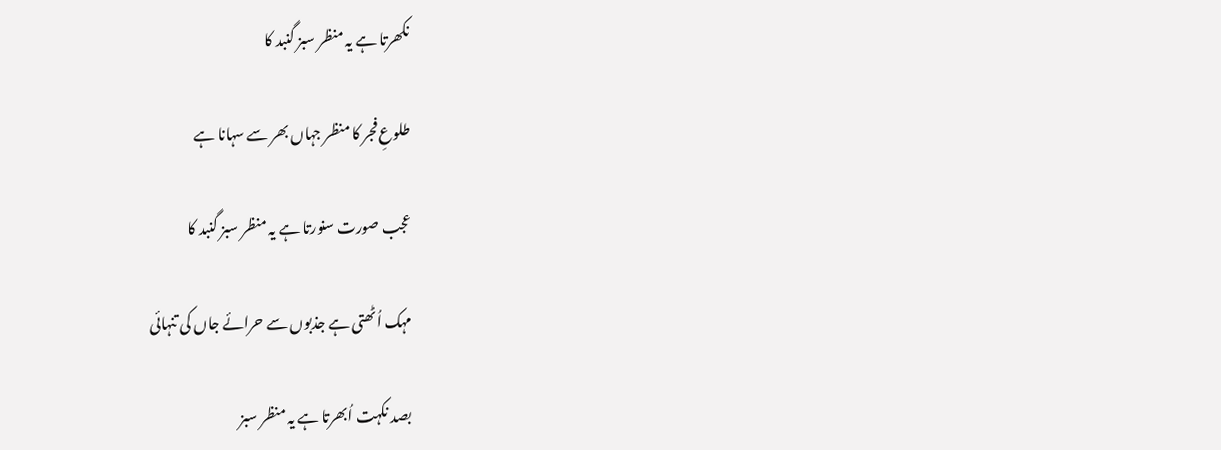نکھرتا ہے یہ منظر سبز گنبد کا

طلوعِ فجر کا منظر جہاں بھر سے سہانا ہے

عجب صورت سنورتا ہے یہ منظر سبز گنبد کا

مہک اُٹھتی ہے جذبوں سے حرائے جاں کی تنہائی

بصد نکہت اُبھرتا ہے یہ منظر سبز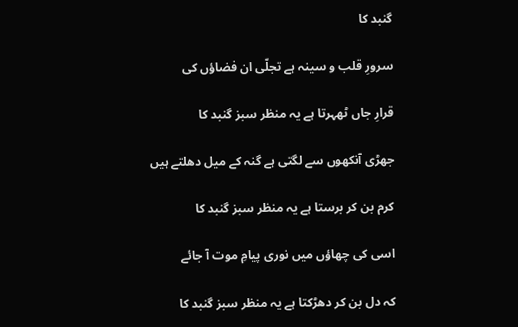گنبد کا

سرورِ قلب و سینہ ہے تجلّی ان فضاؤں کی

قرارِ جاں ٹھہرتا ہے یہ منظر سبز گنبد کا

جھڑی آنکھوں سے لگتی ہے گنہ کے میل دھلتے ہیں

کرم بن کر برستا ہے یہ منظر سبز گنبد کا

اسی کی چھاؤں میں نوری پیامِ موت آ جائے

کہ دل بن کر دھڑکتا ہے یہ منظر سبز گنبد کا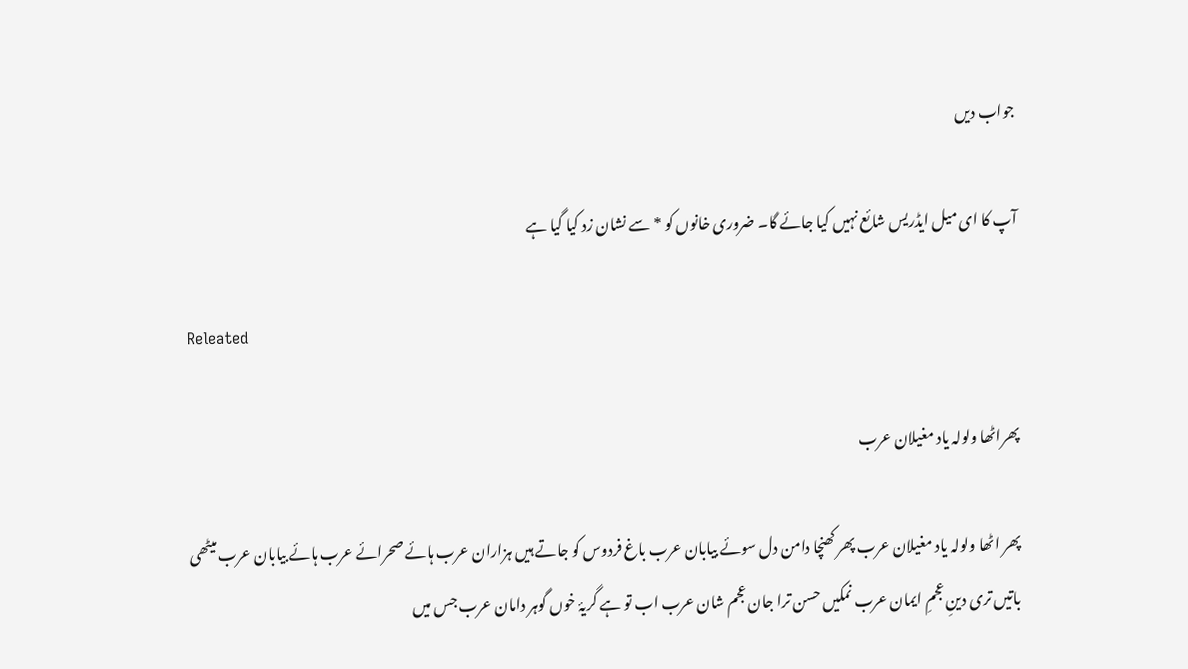جواب دیں

آپ کا ای میل ایڈریس شائع نہیں کیا جائے گا۔ ضروری خانوں کو * سے نشان زد کیا گیا ہے

Releated

پھراٹھا ولولہ یاد مغیلان عرب

پھر اٹھا ولولہ یاد مغیلان عرب پھر کھنچا دامن دل سوئے بیابان عرب باغ فردوس کو جاتے ہیں ہزاران عرب ہائے صحرائے عرب ہائے بیابان عرب میٹھی باتیں تری دینِ عجمِ ایمان عرب نمکیں حسن ترا جان عجم شان عرب اب تو ہے گریۂ خوں گوہر دامان عرب جس میں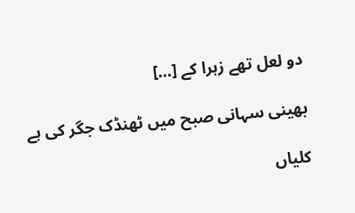دو لعل تھے زہرا کے […]

بھینی سہانی صبح میں ٹھنڈک جگر کی ہے

کلیاں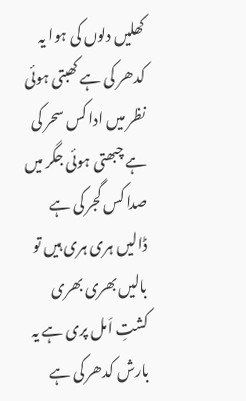کھلیں دلوں کی ہوا یہ کدھر کی ہے کھبتی ہوئی نظر میں ادا کس سحر کی ہے چبھتی ہوئی جگر میں صدا کس گجر کی ہے ڈالیں ہری ہری ہیں تو بالیں بھری بھری کشتِ اَمل پری ہے یہ بارش کدھر کی ہے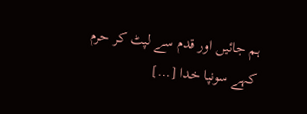ہم جائیں اور قدم سے لپٹ کر حرم کہے سونپا خدا […]